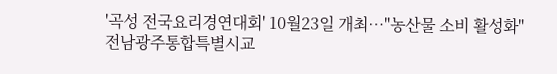'곡성 전국요리경연대회' 10월23일 개최…"농산물 소비 활성화"
전남광주통합특별시교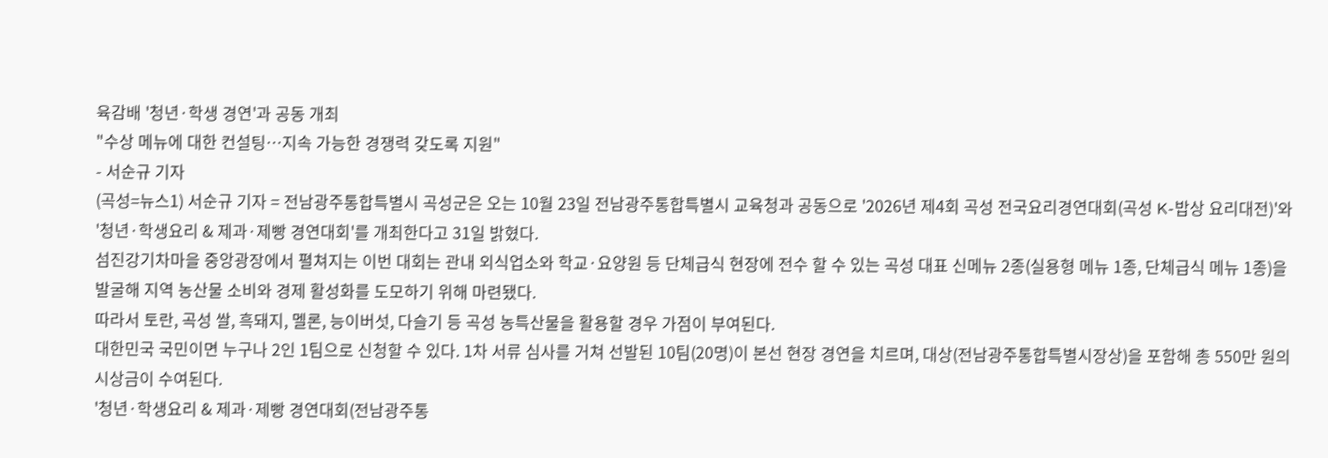육감배 '청년·학생 경연'과 공동 개최
"수상 메뉴에 대한 컨설팅…지속 가능한 경쟁력 갖도록 지원"
- 서순규 기자
(곡성=뉴스1) 서순규 기자 = 전남광주통합특별시 곡성군은 오는 10월 23일 전남광주통합특별시 교육청과 공동으로 '2026년 제4회 곡성 전국요리경연대회(곡성 K-밥상 요리대전)'와 '청년·학생요리 & 제과·제빵 경연대회'를 개최한다고 31일 밝혔다.
섬진강기차마을 중앙광장에서 펼쳐지는 이번 대회는 관내 외식업소와 학교·요양원 등 단체급식 현장에 전수 할 수 있는 곡성 대표 신메뉴 2종(실용형 메뉴 1종, 단체급식 메뉴 1종)을 발굴해 지역 농산물 소비와 경제 활성화를 도모하기 위해 마련됐다.
따라서 토란, 곡성 쌀, 흑돼지, 멜론, 능이버섯, 다슬기 등 곡성 농특산물을 활용할 경우 가점이 부여된다.
대한민국 국민이면 누구나 2인 1팀으로 신청할 수 있다. 1차 서류 심사를 거쳐 선발된 10팀(20명)이 본선 현장 경연을 치르며, 대상(전남광주통합특별시장상)을 포함해 총 550만 원의 시상금이 수여된다.
'청년·학생요리 & 제과·제빵 경연대회(전남광주통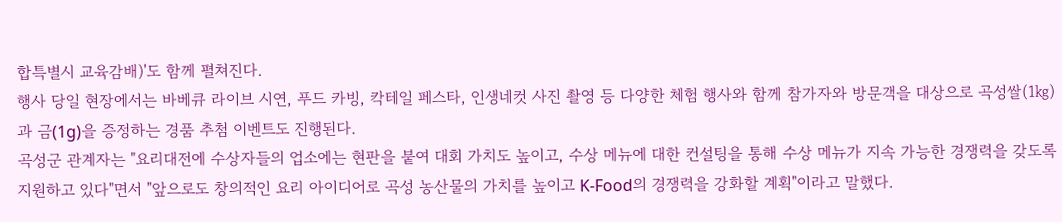합특별시 교육감배)'도 함께 펼쳐진다.
행사 당일 현장에서는 바베큐 라이브 시연, 푸드 카빙, 칵테일 페스타, 인생네컷 사진 촬영 등 다양한 체험 행사와 함께 참가자와 방문객을 대상으로 곡성쌀(1㎏)과 금(1g)을 증정하는 경품 추첨 이벤트도 진행된다.
곡성군 관계자는 "요리대전에 수상자들의 업소에는 현판을 붙여 대회 가치도 높이고, 수상 메뉴에 대한 컨설팅을 통해 수상 메뉴가 지속 가능한 경쟁력을 갖도록 지원하고 있다"면서 "앞으로도 창의적인 요리 아이디어로 곡성 농산물의 가치를 높이고 K-Food의 경쟁력을 강화할 계획"이라고 말했다.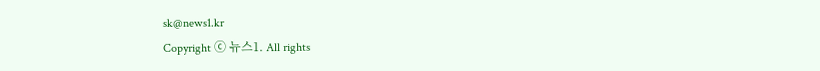sk@news1.kr
Copyright ⓒ 뉴스1. All rights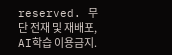reserved. 무단 전재 및 재배포, AI학습 이용금지.